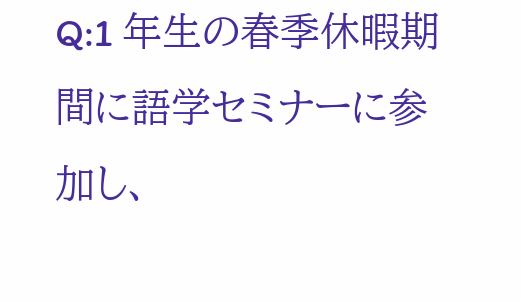Q:1 年生の春季休暇期間に語学セミナーに参加し、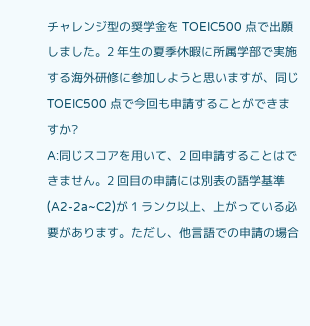チャレンジ型の奨学金を TOEIC500 点で出願しました。2 年生の夏季休暇に所属学部で実施する海外研修に参加しようと思いますが、同じ TOEIC500 点で今回も申請することができますか?
A:同じスコアを用いて、2 回申請することはできません。2 回目の申請には別表の語学基準(A2-2a~C2)が 1 ランク以上、上がっている必要があります。ただし、他言語での申請の場合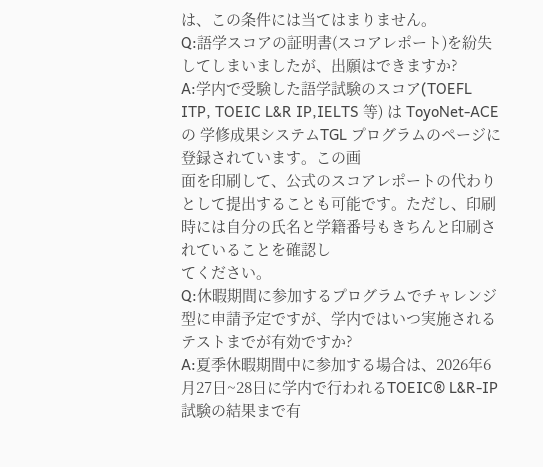は、この条件には当てはまりません。
Q:語学スコアの証明書(スコアレポート)を紛失してしまいましたが、出願はできますか?
A:学内で受験した語学試験のスコア(TOEFL ITP, TOEIC L&R IP,IELTS 等) は ToyoNet-ACE の 学修成果システムTGL プログラムのページに登録されています。この画
面を印刷して、公式のスコアレポートの代わりとして提出することも可能です。ただし、印刷時には自分の氏名と学籍番号もきちんと印刷されていることを確認し
てください。
Q:休暇期間に参加するプログラムでチャレンジ型に申請予定ですが、学内ではいつ実施されるテストまでが有効ですか?
A:夏季休暇期間中に参加する場合は、2026年6月27日~28日に学内で行われるTOEIC® L&R-IP試験の結果まで有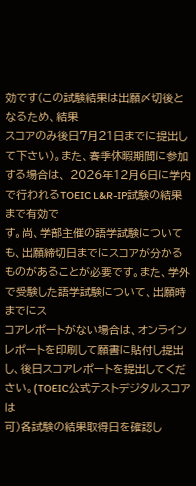効です(この試験結果は出願〆切後となるため、結果
スコアのみ後日7月21日までに提出して下さい)。また、春季休暇期間に参加する場合は、 2026年12月6日に学内で行われるTOEIC L&R-IP試験の結果まで有効で
す。尚、学部主催の語学試験についても、出願締切日までにスコアが分かるものがあることが必要です。また、学外で受験した語学試験について、出願時までにス
コアレポートがない場合は、オンラインレポートを印刷して願書に貼付し提出し、後日スコアレポートを提出してください。(TOEIC公式テストデジタルスコアは
可)各試験の結果取得日を確認し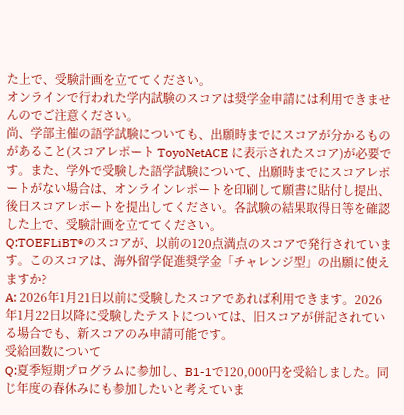た上で、受験計画を立ててください。
オンラインで行われた学内試験のスコアは奨学金申請には利用できませんのでご注意ください。
尚、学部主催の語学試験についても、出願時までにスコアが分かるものがあること(スコアレポート ToyoNetACE に表示されたスコア)が必要です。また、学外で受験した語学試験について、出願時までにスコアレポートがない場合は、オンラインレポートを印刷して願書に貼付し提出、後日スコアレポートを提出してください。各試験の結果取得日等を確認した上で、受験計画を立ててください。
Q:TOEFLiBT®のスコアが、以前の120点満点のスコアで発行されています。このスコアは、海外留学促進奨学金「チャレンジ型」の出願に使えますか?
A: 2026年1月21日以前に受験したスコアであれば利用できます。2026年1月22日以降に受験したテストについては、旧スコアが併記されている場合でも、新スコアのみ申請可能です。
受給回数について
Q:夏季短期プログラムに参加し、B1-1で120,000円を受給しました。同じ年度の春休みにも参加したいと考えていま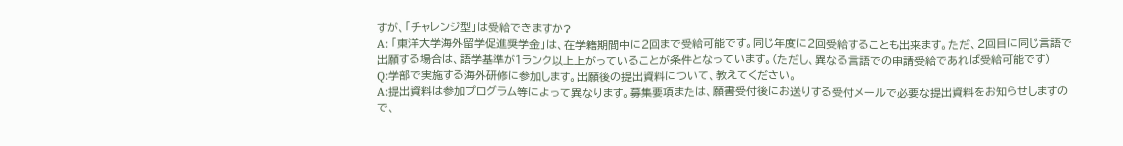すが、「チャレンジ型」は受給できますか?
A: 「東洋大学海外留学促進奨学金」は、在学籍期間中に2回まで受給可能です。同じ年度に2回受給することも出来ます。ただ、2回目に同じ言語で出願する場合は、語学基準が1ランク以上上がっていることが条件となっています。(ただし、異なる言語での申請受給であれば受給可能です)
Q:学部で実施する海外研修に参加します。出願後の提出資料について、教えてください。
A:提出資料は参加プログラム等によって異なります。募集要項または、願書受付後にお送りする受付メールで必要な提出資料をお知らせしますので、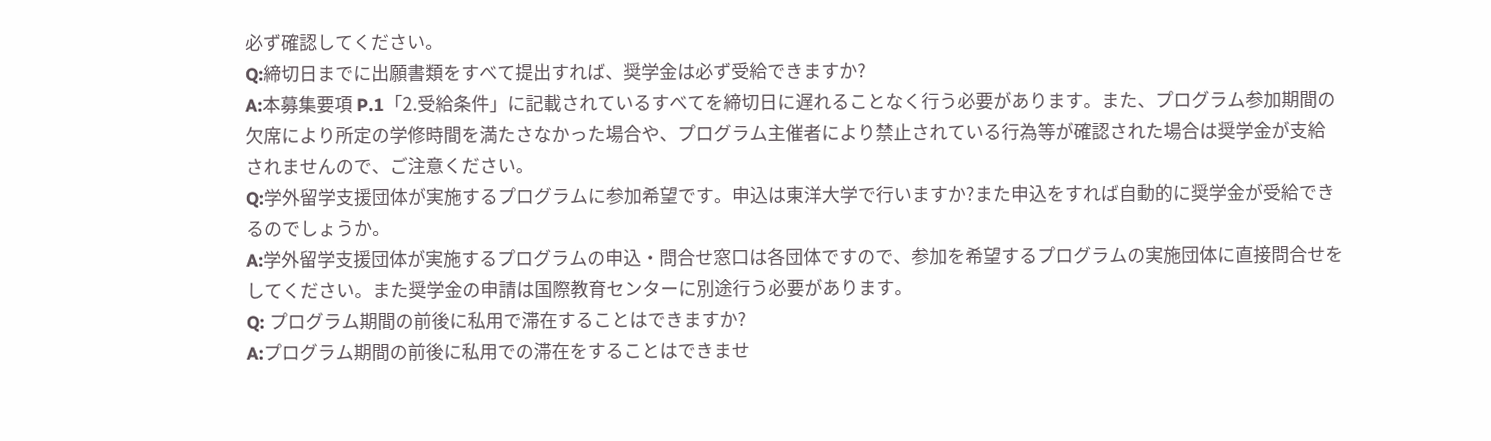必ず確認してください。
Q:締切日までに出願書類をすべて提出すれば、奨学金は必ず受給できますか?
A:本募集要項 P.1「2.受給条件」に記載されているすべてを締切日に遅れることなく行う必要があります。また、プログラム参加期間の欠席により所定の学修時間を満たさなかった場合や、プログラム主催者により禁止されている行為等が確認された場合は奨学金が支給されませんので、ご注意ください。
Q:学外留学支援団体が実施するプログラムに参加希望です。申込は東洋大学で行いますか?また申込をすれば自動的に奨学金が受給できるのでしょうか。
A:学外留学支援団体が実施するプログラムの申込・問合せ窓口は各団体ですので、参加を希望するプログラムの実施団体に直接問合せをしてください。また奨学金の申請は国際教育センターに別途行う必要があります。
Q: プログラム期間の前後に私用で滞在することはできますか?
A:プログラム期間の前後に私用での滞在をすることはできませ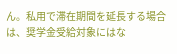ん。私用で滞在期間を延長する場合は、奨学金受給対象にはな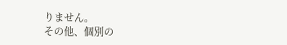りません。
その他、個別の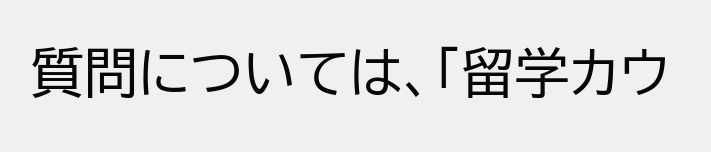質問については、「留学カウ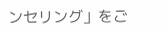ンセリング」をご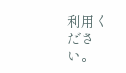利用ください。